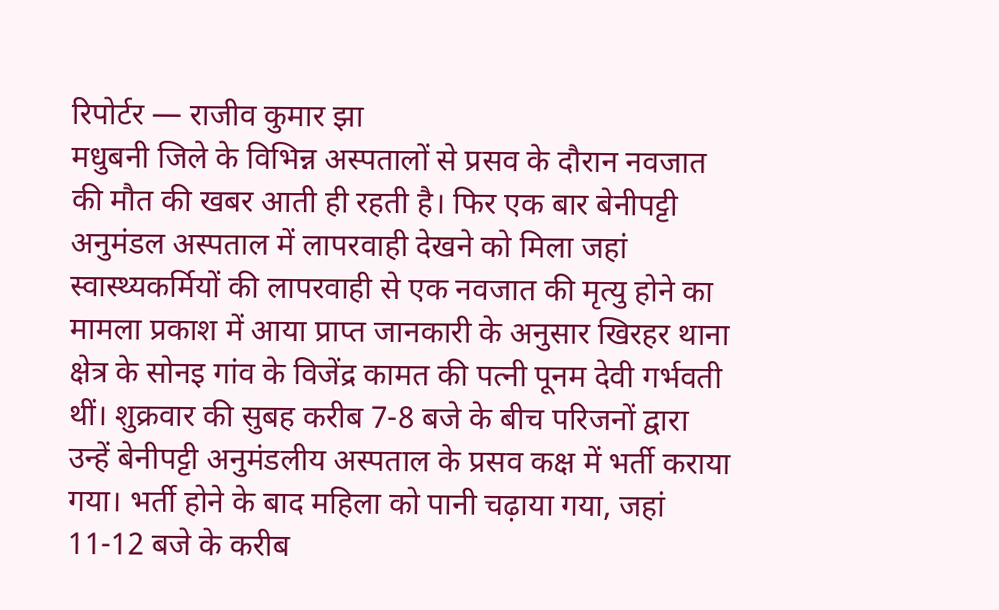रिपोर्टर — राजीव कुमार झा
मधुबनी जिले के विभिन्न अस्पतालों से प्रसव के दौरान नवजात की मौत की खबर आती ही रहती है। फिर एक बार बेनीपट्टी अनुमंडल अस्पताल में लापरवाही देखने को मिला जहां स्वास्थ्यकर्मियों की लापरवाही से एक नवजात की मृत्यु होने का मामला प्रकाश में आया प्राप्त जानकारी के अनुसार खिरहर थाना क्षेत्र के सोनइ गांव के विजेंद्र कामत की पत्नी पूनम देवी गर्भवती थीं। शुक्रवार की सुबह करीब 7-8 बजे के बीच परिजनों द्वारा उन्हें बेनीपट्टी अनुमंडलीय अस्पताल के प्रसव कक्ष में भर्ती कराया गया। भर्ती होने के बाद महिला को पानी चढ़ाया गया, जहां 11-12 बजे के करीब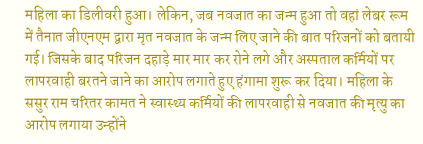महिला का डिलीवरी हुआ। लेकिन, जब नवजात का जन्म हुआ तो वहां लेबर रूम में तैनात जीएनएम द्वारा मृत नवजात के जन्म लिए जाने की बात परिजनों को बतायी गई। जिसके बाद परिजन दहाड़े मार मार कर रोने लगे और अस्पताल कर्मियों पर लापरवाही बरतने जाने का आरोप लगाते हुए हंगामा शुरू कर दिया। महिला के ससुर राम चरितर कामत ने स्वास्थ्य कर्मियों की लापरवाही से नवजात की मृत्यु का आरोप लगाया उन्होंने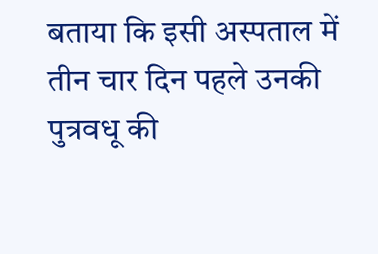बताया कि इसी अस्पताल में तीन चार दिन पहले उनकी पुत्रवधू की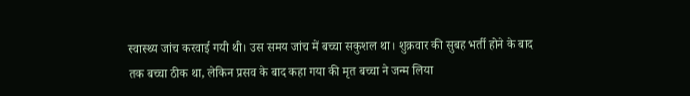स्वास्थ्य जांच करवाई गयी थी। उस समय जांच में बच्चा सकुशल था। शुक्रवार की सुबह भर्ती होने के बाद तक बच्चा ठीक था, लेकिन प्रसव के बाद कहा गया की मृत बच्चा ने जन्म लिया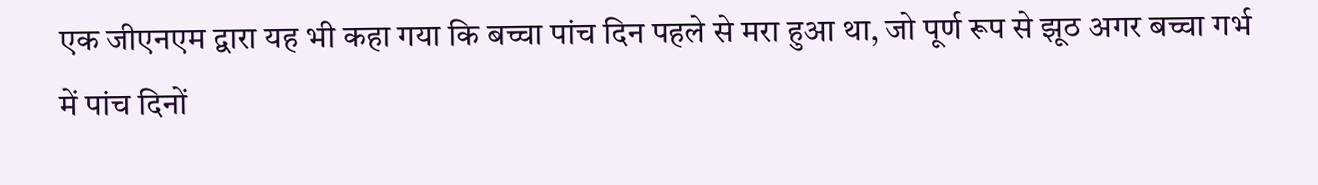एक जीएनएम द्वारा यह भी कहा गया कि बच्चा पांच दिन पहले से मरा हुआ था, जो पूर्ण रूप से झूठ अगर बच्चा गर्भ में पांच दिनों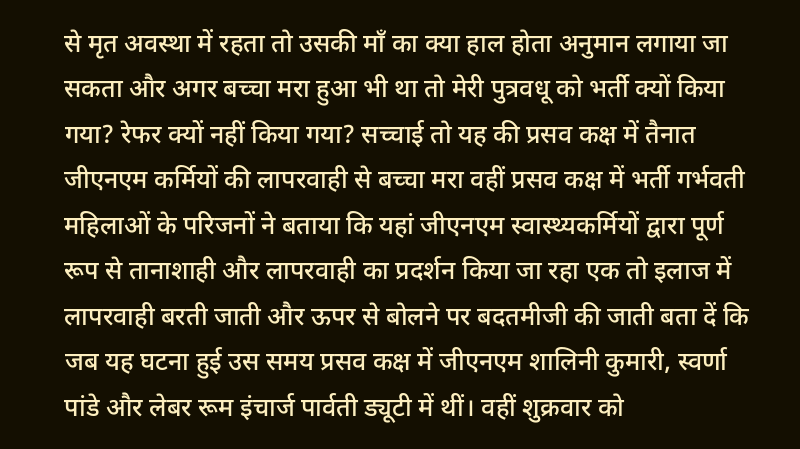से मृत अवस्था में रहता तो उसकी माँ का क्या हाल होता अनुमान लगाया जा सकता और अगर बच्चा मरा हुआ भी था तो मेरी पुत्रवधू को भर्ती क्यों किया गया? रेफर क्यों नहीं किया गया? सच्चाई तो यह की प्रसव कक्ष में तैनात जीएनएम कर्मियों की लापरवाही से बच्चा मरा वहीं प्रसव कक्ष में भर्ती गर्भवती महिलाओं के परिजनों ने बताया कि यहां जीएनएम स्वास्थ्यकर्मियों द्वारा पूर्ण रूप से तानाशाही और लापरवाही का प्रदर्शन किया जा रहा एक तो इलाज में लापरवाही बरती जाती और ऊपर से बोलने पर बदतमीजी की जाती बता दें कि जब यह घटना हुई उस समय प्रसव कक्ष में जीएनएम शालिनी कुमारी, स्वर्णा पांडे और लेबर रूम इंचार्ज पार्वती ड्यूटी में थीं। वहीं शुक्रवार को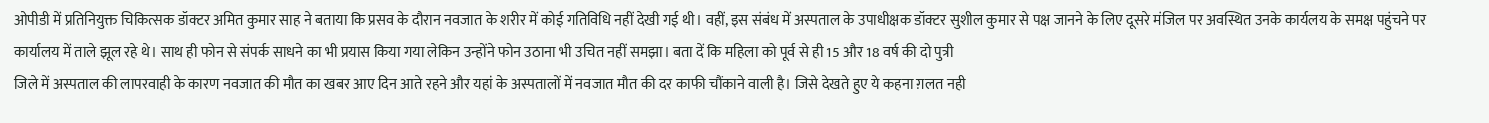ओपीडी में प्रतिनियुक्त चिकित्सक डॉक्टर अमित कुमार साह ने बताया कि प्रसव के दौरान नवजात के शरीर में कोई गतिविधि नहीं देखी गई थी। वहीं, इस संबंध में अस्पताल के उपाधीक्षक डॉक्टर सुशील कुमार से पक्ष जानने के लिए दूसरे मंजिल पर अवस्थित उनके कार्यलय के समक्ष पहुंचने पर कार्यालय में ताले झूल रहे थे। साथ ही फोन से संपर्क साधने का भी प्रयास किया गया लेकिन उन्होंने फोन उठाना भी उचित नहीं समझा। बता दें कि महिला को पूर्व से ही 15 और 18 वर्ष की दो पुत्री
जिले में अस्पताल की लापरवाही के कारण नवजात की मौत का खबर आए दिन आते रहने और यहां के अस्पतालों में नवजात मौत की दर काफी चौंकाने वाली है। जिसे देखते हुए ये कहना ग़लत नही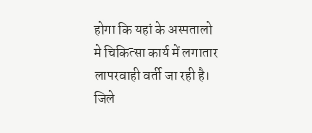होगा कि यहां के अस्पतालो मे चिकित्सा कार्य में लगातार लापरवाही वर्ती जा रही है। जिले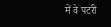में वे पटरी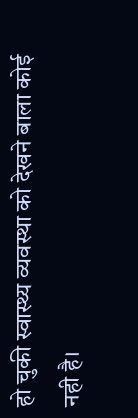हो चुकी स्वास्थ्य व्यवस्था को देखने बाला कोई नही है।